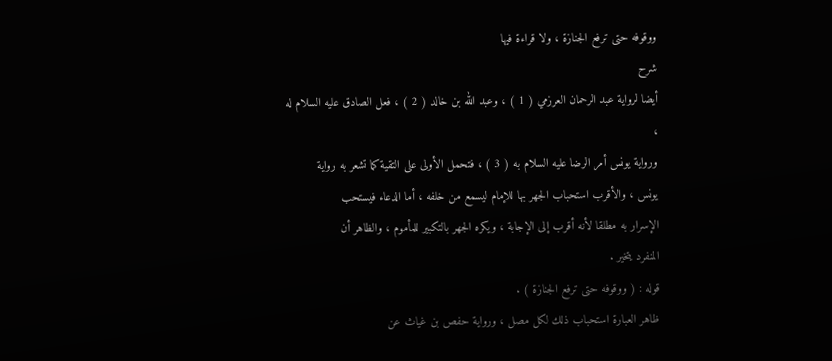ووقوفه حتى ترفع الجنازة ، ولا قراءة فيها
شرح
أيضا لرواية عبد الرحمان العرزمي ( 1 ) ، وعبد الله بن خالد ( 2 ) ، فعل الصادق عليه السلام له ،
ورواية يونس أمر الرضا عليه السلام به ( 3 ) ، فتحمل الأولى على التقية كما تشعر به رواية
يونس ، والأقرب استحباب الجهر بها للإمام ليسمع من خلفه ، أما الدعاء فيستحب
الإسرار به مطلقا لأنه أقرب إلى الإجابة ، ويكره الجهر بالتكبير للمأموم ، والظاهر أن
المنفرد يتخير .
قوله : ( ووقوفه حتى ترفع الجنازة ) .
ظاهر العبارة استحباب ذلك لكل مصل ، ورواية حفص بن غياث عن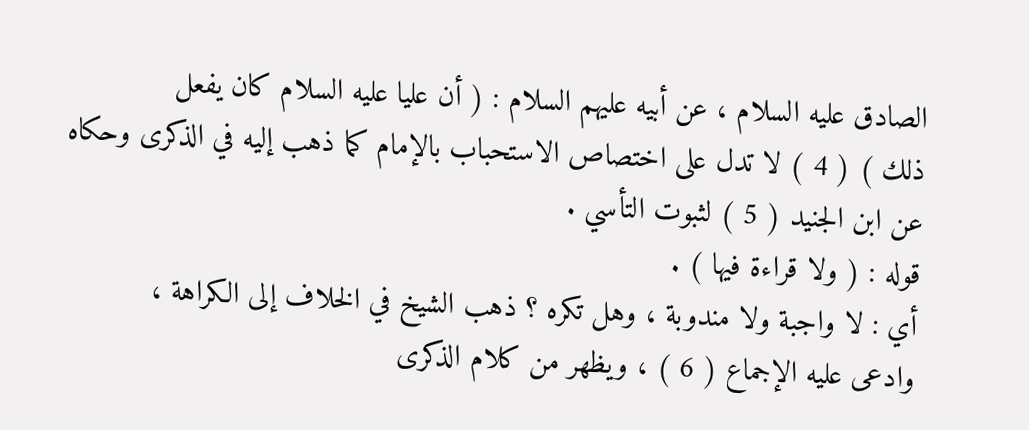الصادق عليه السلام ، عن أبيه عليهم السلام : ( أن عليا عليه السلام كان يفعل
ذلك ) ( 4 ) لا تدل على اختصاص الاستحباب بالإمام كما ذهب إليه في الذكرى وحكاه
عن ابن الجنيد ( 5 ) لثبوت التأسي .
قوله : ( ولا قراءة فيها ) .
أي : لا واجبة ولا مندوبة ، وهل تكره ؟ ذهب الشيخ في الخلاف إلى الكراهة ،
وادعى عليه الإجماع ( 6 ) ، ويظهر من كلام الذكرى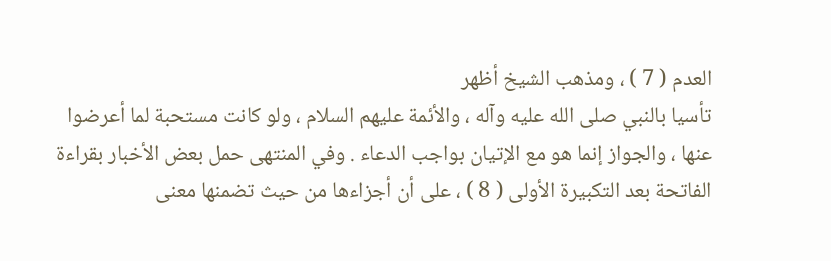العدم ( 7 ) ، ومذهب الشيخ أظهر
تأسيا بالنبي صلى الله عليه وآله ، والأئمة عليهم السلام ، ولو كانت مستحبة لما أعرضوا
عنها ، والجواز إنما هو مع الإتيان بواجب الدعاء . وفي المنتهى حمل بعض الأخبار بقراءة
الفاتحة بعد التكبيرة الأولى ( 8 ) ، على أن أجزاءها من حيث تضمنها معنى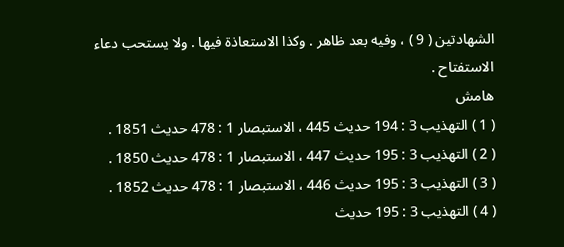الشهادتين ( 9 ) ، وفيه بعد ظاهر . وكذا الاستعاذة فيها . ولا يستحب دعاء الاستفتاح .
هامش
( 1 ) التهذيب 3 : 194 حديث 445 ، الاستبصار 1 : 478 حديث 1851 .
( 2 ) التهذيب 3 : 195 حديث 447 ، الاستبصار 1 : 478 حديث 1850 .
( 3 ) التهذيب 3 : 195 حديث 446 ، الاستبصار 1 : 478 حديث 1852 .
( 4 ) التهذيب 3 : 195 حديث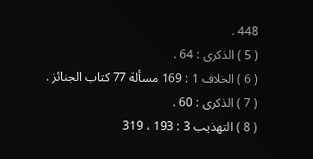448 .
( 5 ) الذكرى : 64 .
( 6 ) الخلاف 1 : 169 مسألة 77 كتاب الجنائز .
( 7 ) الذكرى : 60 .
( 8 ) التهذيب 3 : 193 ، 319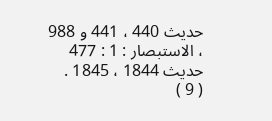حديث 440 ، 441 و 988 ، الاستبصار : 1 : 477 حديث 1844 ، 1845 .
( 9 )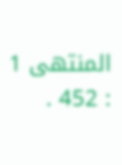المنتهى 1 : 452 .